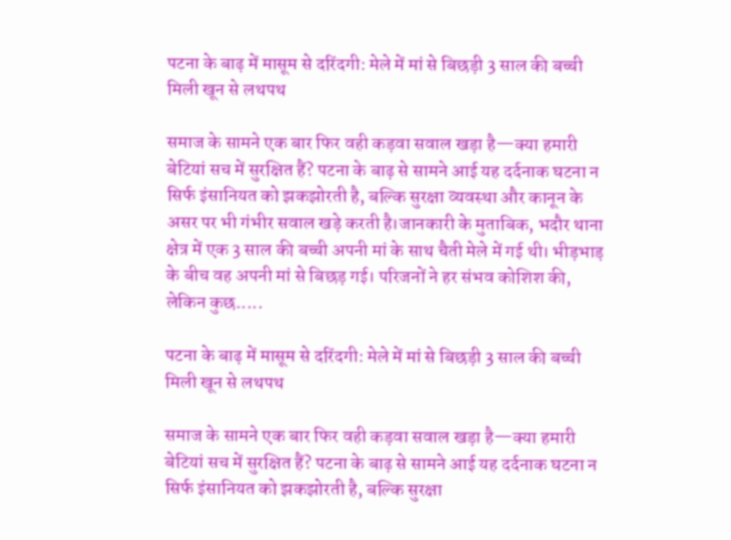पटना के बाढ़ में मासूम से दरिंदगी: मेले में मां से बिछड़ी 3 साल की बच्ची मिली खून से लथपथ

समाज के सामने एक बार फिर वही कड़वा सवाल खड़ा है—क्या हमारी बेटियां सच में सुरक्षित हैं? पटना के बाढ़ से सामने आई यह दर्दनाक घटना न सिर्फ इंसानियत को झकझोरती है, बल्कि सुरक्षा व्यवस्था और कानून के असर पर भी गंभीर सवाल खड़े करती है।जानकारी के मुताबिक, भदौर थाना क्षेत्र में एक 3 साल की बच्ची अपनी मां के साथ चैती मेले में गई थी। भीड़भाड़ के बीच वह अपनी मां से बिछड़ गई। परिजनों ने हर संभव कोशिश की, लेकिन कुछ.....

पटना के बाढ़ में मासूम से दरिंदगी: मेले में मां से बिछड़ी 3 साल की बच्ची मिली खून से लथपथ

समाज के सामने एक बार फिर वही कड़वा सवाल खड़ा है—क्या हमारी बेटियां सच में सुरक्षित हैं? पटना के बाढ़ से सामने आई यह दर्दनाक घटना न सिर्फ इंसानियत को झकझोरती है, बल्कि सुरक्षा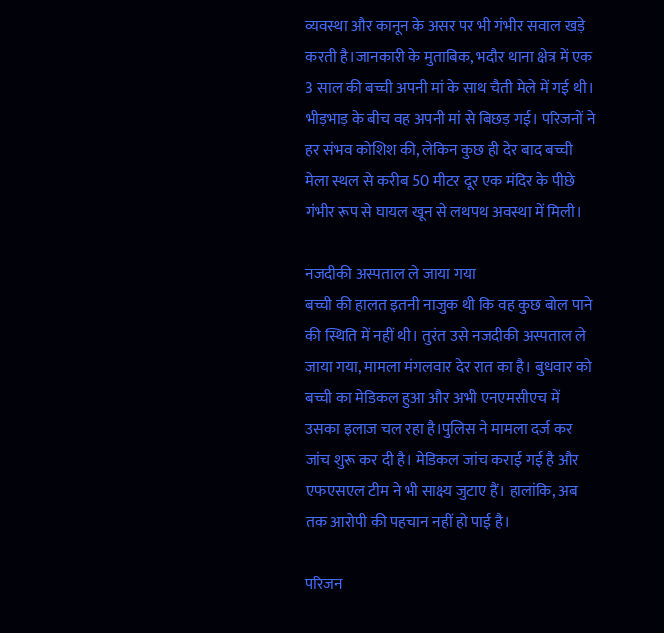व्यवस्था और कानून के असर पर भी गंभीर सवाल खड़े करती है।जानकारी के मुताबिक, भदौर थाना क्षेत्र में एक 3 साल की बच्ची अपनी मां के साथ चैती मेले में गई थी। भीड़भाड़ के बीच वह अपनी मां से बिछड़ गई। परिजनों ने हर संभव कोशिश की, लेकिन कुछ ही देर बाद बच्ची मेला स्थल से करीब 50 मीटर दूर एक मंदिर के पीछे गंभीर रूप से घायल खून से लथपथ अवस्था में मिली।

नजदीकी अस्पताल ले जाया गया
बच्ची की हालत इतनी नाजुक थी कि वह कुछ बोल पाने की स्थिति में नहीं थी। तुरंत उसे नजदीकी अस्पताल ले जाया गया, मामला मंगलवार देर रात का है। बुधवार को बच्ची का मेडिकल हुआ और अभी एनएमसीएच में उसका इलाज चल रहा है।पुलिस ने मामला दर्ज कर जांच शुरू कर दी है। मेडिकल जांच कराई गई है और एफएसएल टीम ने भी साक्ष्य जुटाए हैं। हालांकि, अब तक आरोपी की पहचान नहीं हो पाई है।

परिजन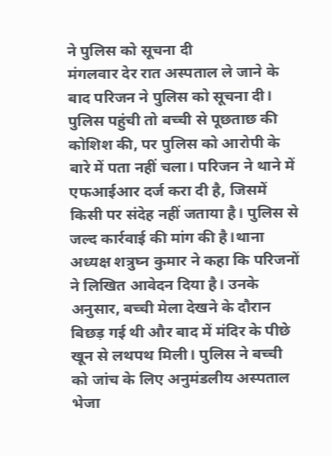ने पुलिस को सूचना दी
मंगलवार देर रात अस्पताल ले जाने के बाद परिजन ने पुलिस को सूचना दी। पुलिस पहुंची तो बच्ची से पूछताछ की कोशिश की, पर पुलिस को आरोपी के बारे में पता नहीं चला। परिजन ने थाने में एफआईआर दर्ज करा दी है, जिसमें किसी पर संदेह नहीं जताया है। पुलिस से जल्द कार्रवाई की मांग की है।थाना अध्यक्ष शत्रुघ्न कुमार ने कहा कि परिजनों ने लिखित आवेदन दिया है। उनके अनुसार, बच्ची मेला देखने के दौरान बिछड़ गई थी और बाद में मंदिर के पीछे खून से लथपथ मिली। पुलिस ने बच्ची को जांच के लिए अनुमंडलीय अस्पताल भेजा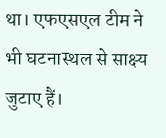था। एफएसएल टीम ने भी घटनास्थल से साक्ष्य जुटाए हैं।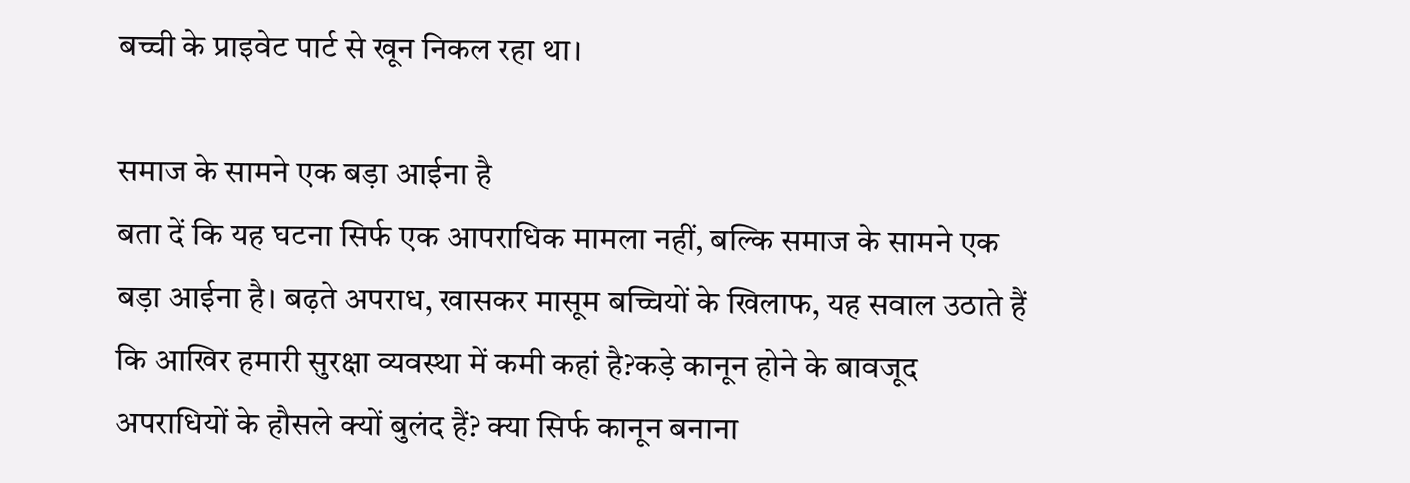बच्ची के प्राइवेट पार्ट से खून निकल रहा था।

समाज के सामने एक बड़ा आईना है
बता दें कि यह घटना सिर्फ एक आपराधिक मामला नहीं, बल्कि समाज के सामने एक बड़ा आईना है। बढ़ते अपराध, खासकर मासूम बच्चियों के खिलाफ, यह सवाल उठाते हैं कि आखिर हमारी सुरक्षा व्यवस्था में कमी कहां है?कड़े कानून होने के बावजूद अपराधियों के हौसले क्यों बुलंद हैं? क्या सिर्फ कानून बनाना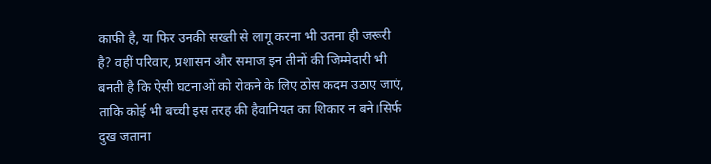काफी है, या फिर उनकी सख्ती से लागू करना भी उतना ही जरूरी है? वहीं परिवार, प्रशासन और समाज इन तीनों की जिम्मेदारी भी बनती है कि ऐसी घटनाओं को रोकने के लिए ठोस कदम उठाए जाएं, ताकि कोई भी बच्ची इस तरह की हैवानियत का शिकार न बने।सिर्फ दुख जताना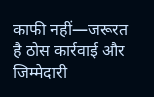काफी नहीं—जरूरत है ठोस कार्रवाई और जिम्मेदारी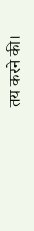तय करने की।